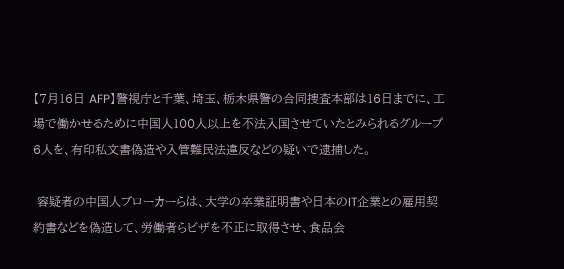【7月16日 AFP】警視庁と千葉、埼玉、栃木県警の合同捜査本部は16日までに、工場で働かせるために中国人100人以上を不法入国させていたとみられるグループ6人を、有印私文書偽造や入管難民法違反などの疑いで逮捕した。

 容疑者の中国人ブローカーらは、大学の卒業証明書や日本のIT企業との雇用契約書などを偽造して、労働者らビザを不正に取得させ、食品会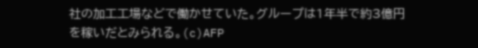社の加工工場などで働かせていた。グループは1年半で約3億円を稼いだとみられる。(c)AFP